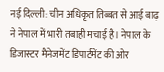नई दिल्ली: चीन अधिकृत तिब्बत से आई बाढ़ ने नेपाल में भारी तबाही मचाई है। नेपाल के डिजास्टर मैनेजमेंट डिपार्टमेंट की ओर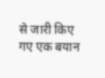से जारी किए गए एक बयान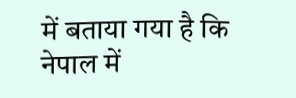में बताया गया है कि नेपाल में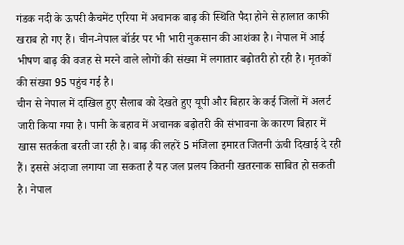गंडक नदी के ऊपरी कैचमेंट एरिया में अचानक बाढ़ की स्थिति पैदा होने से हालात काफी खराब हो गए हैं। चीन-नेपाल बॉर्डर पर भी भारी नुकसान की आशंका है। नेपाल में आई भीषण बाढ़ की वजह से मरने वाले लोगों की संख्या में लगातार बढ़ोतरी हो रही है। मृतकों की संख्या 95 पहुंच गई है।
चीन से नेपाल में दाखिल हुए सैलाब को देखते हुए यूपी और बिहार के कई जिलों में अलर्ट जारी किया गया है। पानी के बहाव में अचानक बढ़ोतरी की संभावना के कारण बिहार में खास सतर्कता बरती जा रही है। बाढ़ की लहरें 5 मंजिला इमारत जितनी ऊंची दिखाई दे रही हैं। इससे अंदाजा लगाया जा सकता है यह जल प्रलय कितनी खतरनाक साबित हो सकती है। नेपाल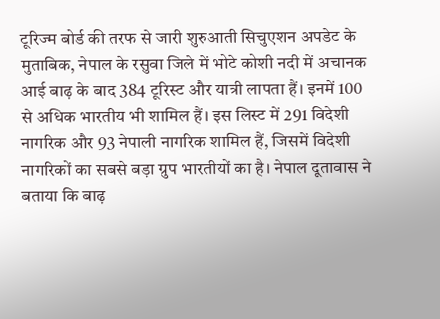टूरिज्म बोर्ड की तरफ से जारी शुरुआती सिचुएशन अपडेट के मुताबिक, नेपाल के रसुवा जिले में भोटे कोशी नदी में अचानक आई बाढ़ के बाद 384 टूरिस्ट और यात्री लापता हैं। इनमें 100 से अधिक भारतीय भी शामिल हैं। इस लिस्ट में 291 विदेशी नागरिक और 93 नेपाली नागरिक शामिल हैं, जिसमें विदेशी नागरिकों का सबसे बड़ा ग्रुप भारतीयों का है। नेपाल दूतावास ने बताया कि बाढ़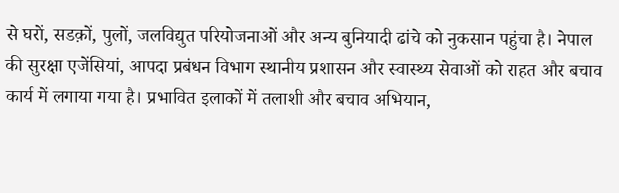से घरों, सडक़ों, पुलों, जलविद्युत परियोजनाओं और अन्य बुनियादी ढांचे को नुकसान पहुंचा है। नेपाल की सुरक्षा एजेंसियां, आपदा प्रबंधन विभाग स्थानीय प्रशासन और स्वास्थ्य सेवाओं को राहत और बचाव कार्य में लगाया गया है। प्रभावित इलाकों में तलाशी और बचाव अभियान,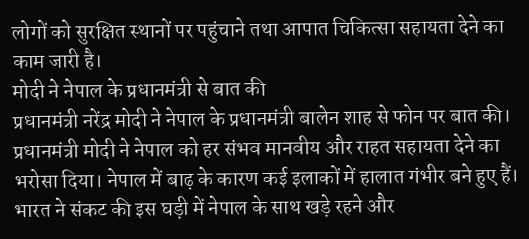लोगों को सुरक्षित स्थानों पर पहुंचाने तथा आपात चिकित्सा सहायता देने का काम जारी है।
मोदी ने नेपाल के प्रधानमंत्री से बात की
प्रधानमंत्री नरेंद्र मोदी ने नेपाल के प्रधानमंत्री बालेन शाह से फोन पर बात की। प्रधानमंत्री मोदी ने नेपाल को हर संभव मानवीय और राहत सहायता देने का भरोसा दिया। नेपाल में बाढ़ के कारण कई इलाकों में हालात गंभीर बने हुए हैं। भारत ने संकट की इस घड़ी में नेपाल के साथ खड़े रहने और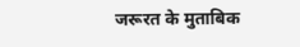जरूरत के मुताबिक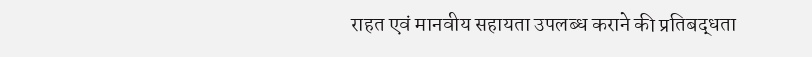राहत एवं मानवीय सहायता उपलब्ध कराने की प्रतिबद्धता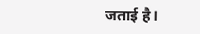जताई है।